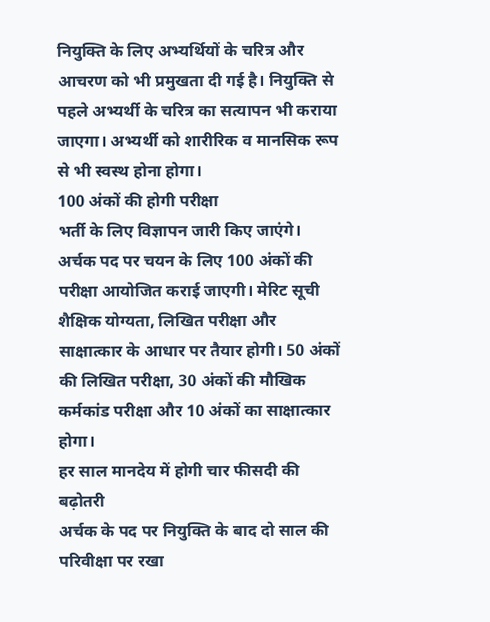नियुक्ति के लिए अभ्यर्थियों के चरित्र और आचरण को भी प्रमुखता दी गई है। नियुक्ति से पहले अभ्यर्थी के चरित्र का सत्यापन भी कराया जाएगा। अभ्यर्थी को शारीरिक व मानसिक रूप से भी स्वस्थ होना होगा।
100 अंकों की होगी परीक्षा
भर्ती के लिए विज्ञापन जारी किए जाएंगे। अर्चक पद पर चयन के लिए 100 अंकों की परीक्षा आयोजित कराई जाएगी। मेरिट सूची शैक्षिक योग्यता, लिखित परीक्षा और साक्षात्कार के आधार पर तैयार होगी। 50 अंकों की लिखित परीक्षा, 30 अंकों की मौखिक कर्मकांड परीक्षा और 10 अंकों का साक्षात्कार होगा।
हर साल मानदेय में होगी चार फीसदी की बढ़ोतरी
अर्चक के पद पर नियुक्ति के बाद दो साल की परिवीक्षा पर रखा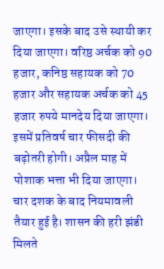जाएगा। इसके बाद उसे स्थायी कर दिया जाएगा। वरिष्ठ अर्चक को 90 हजार, कनिष्ठ सहायक को 70 हजार और सहायक अर्चक को 45 हजार रुपये मानदेय दिया जाएगा। इसमें प्रतिवर्ष चार फीसदी की बढ़ोतरी होगी। अप्रैल माह में पोशाक भत्ता भी दिया जाएगा।
चार दशक के बाद नियमावली तैयार हुई है। शासन की हरी झंडी मिलते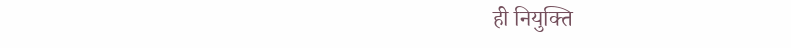ही नियुक्ति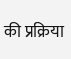की प्रक्रिया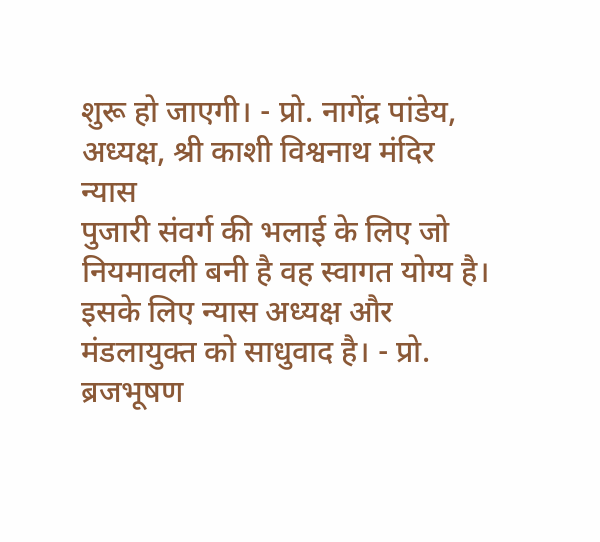शुरू हो जाएगी। - प्रो. नागेंद्र पांडेय, अध्यक्ष, श्री काशी विश्वनाथ मंदिर न्यास
पुजारी संवर्ग की भलाई के लिए जो नियमावली बनी है वह स्वागत योग्य है। इसके लिए न्यास अध्यक्ष और मंडलायुक्त को साधुवाद है। - प्रो. ब्रजभूषण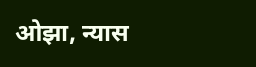ओझा, न्यास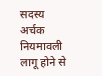सदस्य
अर्चक नियमावली लागू होने से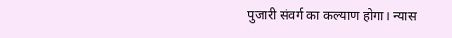पुजारी संवर्ग का कल्याण होगा। न्यास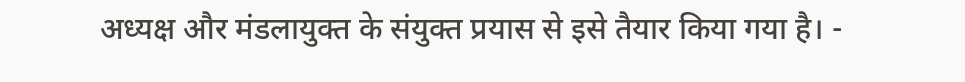अध्यक्ष और मंडलायुक्त के संयुक्त प्रयास से इसे तैयार किया गया है। -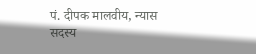पं. दीपक मालवीय, न्यास सदस्य